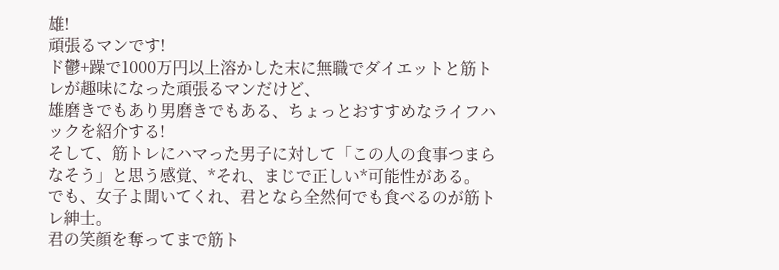雄!
頑張るマンです!
ド鬱+躁で1000万円以上溶かした末に無職でダイエットと筋トレが趣味になった頑張るマンだけど、
雄磨きでもあり男磨きでもある、ちょっとおすすめなライフハックを紹介する!
そして、筋トレにハマった男子に対して「この人の食事つまらなそう」と思う感覚、*それ、まじで正しい*可能性がある。
でも、女子よ聞いてくれ、君となら全然何でも食べるのが筋トレ紳士。
君の笑顔を奪ってまで筋ト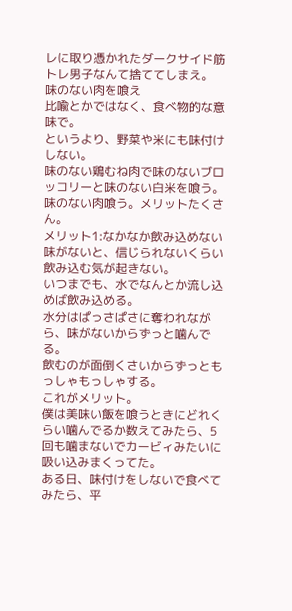レに取り憑かれたダークサイド筋トレ男子なんて捨ててしまえ。
味のない肉を喰え
比喩とかではなく、食べ物的な意味で。
というより、野菜や米にも味付けしない。
味のない鶏むね肉で味のないブロッコリーと味のない白米を喰う。
味のない肉喰う。メリットたくさん。
メリット1:なかなか飲み込めない
味がないと、信じられないくらい飲み込む気が起きない。
いつまでも、水でなんとか流し込めば飲み込める。
水分はぱっさぱさに奪われながら、味がないからずっと噛んでる。
飲むのが面倒くさいからずっともっしゃもっしゃする。
これがメリット。
僕は美味い飯を喰うときにどれくらい噛んでるか数えてみたら、5回も噛まないでカービィみたいに吸い込みまくってた。
ある日、味付けをしないで食べてみたら、平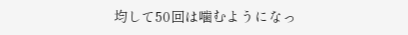均して50回は噛むようになっ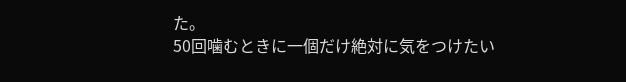た。
50回噛むときに一個だけ絶対に気をつけたい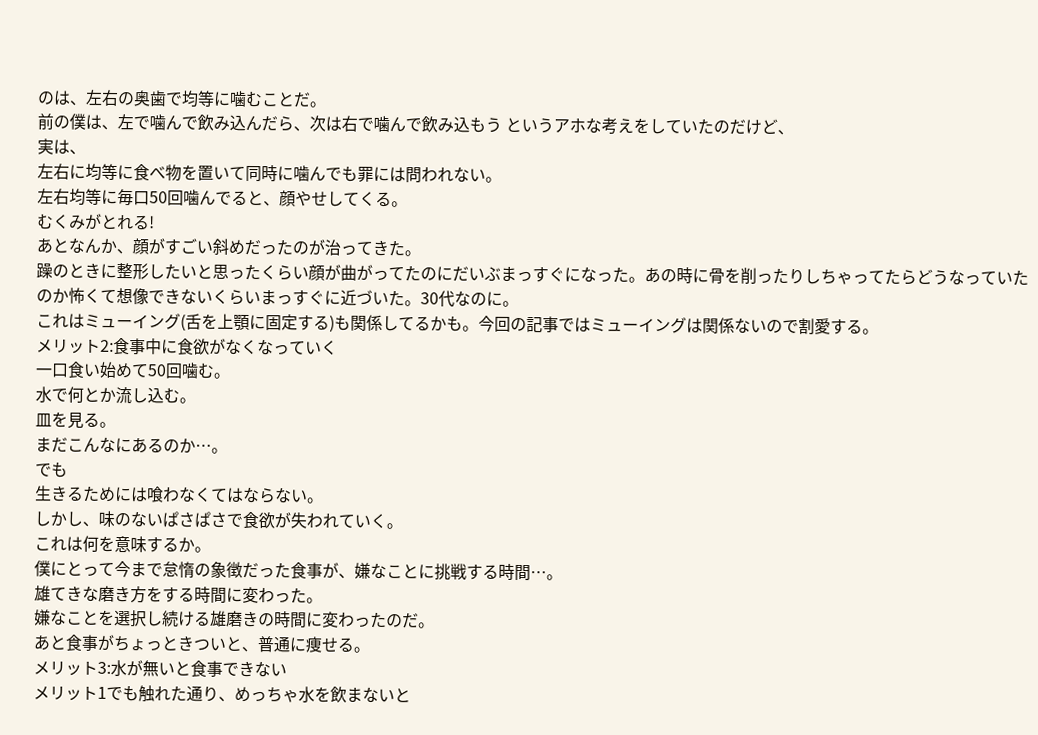のは、左右の奥歯で均等に噛むことだ。
前の僕は、左で噛んで飲み込んだら、次は右で噛んで飲み込もう というアホな考えをしていたのだけど、
実は、
左右に均等に食べ物を置いて同時に噛んでも罪には問われない。
左右均等に毎口50回噛んでると、顔やせしてくる。
むくみがとれる!
あとなんか、顔がすごい斜めだったのが治ってきた。
躁のときに整形したいと思ったくらい顔が曲がってたのにだいぶまっすぐになった。あの時に骨を削ったりしちゃってたらどうなっていたのか怖くて想像できないくらいまっすぐに近づいた。30代なのに。
これはミューイング(舌を上顎に固定する)も関係してるかも。今回の記事ではミューイングは関係ないので割愛する。
メリット2:食事中に食欲がなくなっていく
一口食い始めて50回噛む。
水で何とか流し込む。
皿を見る。
まだこんなにあるのか…。
でも
生きるためには喰わなくてはならない。
しかし、味のないぱさぱさで食欲が失われていく。
これは何を意味するか。
僕にとって今まで怠惰の象徴だった食事が、嫌なことに挑戦する時間…。
雄てきな磨き方をする時間に変わった。
嫌なことを選択し続ける雄磨きの時間に変わったのだ。
あと食事がちょっときついと、普通に痩せる。
メリット3:水が無いと食事できない
メリット1でも触れた通り、めっちゃ水を飲まないと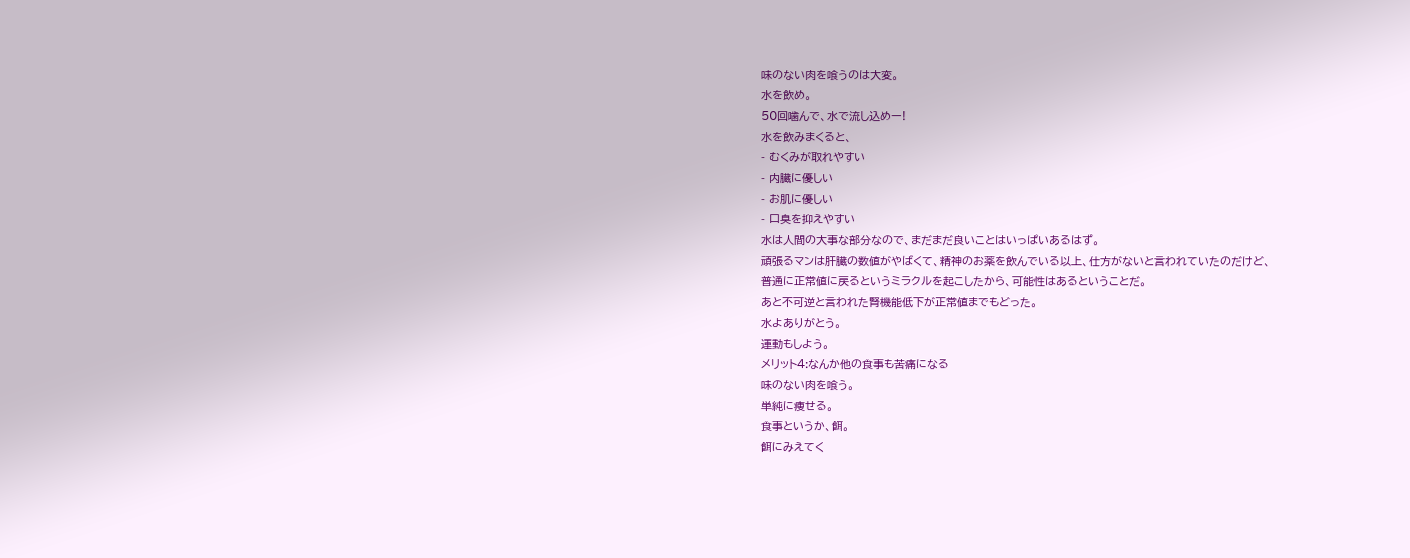味のない肉を喰うのは大変。
水を飲め。
50回噛んで、水で流し込めー!
水を飲みまくると、
- むくみが取れやすい
- 内臓に優しい
- お肌に優しい
- 口臭を抑えやすい
水は人間の大事な部分なので、まだまだ良いことはいっぱいあるはず。
頑張るマンは肝臓の数値がやばくて、精神のお薬を飲んでいる以上、仕方がないと言われていたのだけど、
普通に正常値に戻るというミラクルを起こしたから、可能性はあるということだ。
あと不可逆と言われた腎機能低下が正常値までもどった。
水よありがとう。
運動もしよう。
メリット4:なんか他の食事も苦痛になる
味のない肉を喰う。
単純に痩せる。
食事というか、餌。
餌にみえてく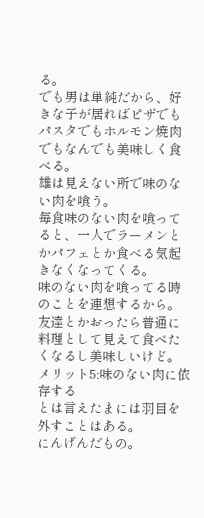る。
でも男は単純だから、好きな子が居ればピザでもパスタでもホルモン焼肉でもなんでも美味しく食べる。
雄は見えない所で味のない肉を喰う。
毎食味のない肉を喰ってると、一人でラーメンとかパフェとか食べる気起きなくなってくる。
味のない肉を喰ってる時のことを連想するから。
友達とかおったら普通に料理として見えて食べたくなるし美味しいけど。
メリット5:味のない肉に依存する
とは言えたまには羽目を外すことはある。
にんげんだもの。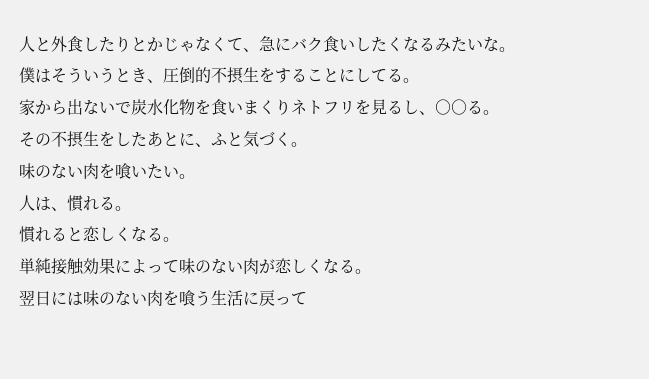人と外食したりとかじゃなくて、急にバク食いしたくなるみたいな。
僕はそういうとき、圧倒的不摂生をすることにしてる。
家から出ないで炭水化物を食いまくりネトフリを見るし、○○る。
その不摂生をしたあとに、ふと気づく。
味のない肉を喰いたい。
人は、慣れる。
慣れると恋しくなる。
単純接触効果によって味のない肉が恋しくなる。
翌日には味のない肉を喰う生活に戻って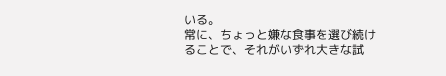いる。
常に、ちょっと嫌な食事を選び続けることで、それがいずれ大きな試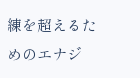練を超えるためのエナジ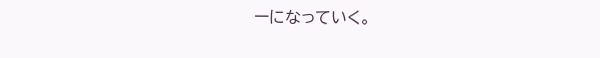ーになっていく。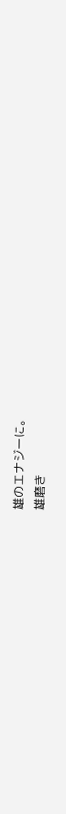雄のエナジーに。
雄磨き